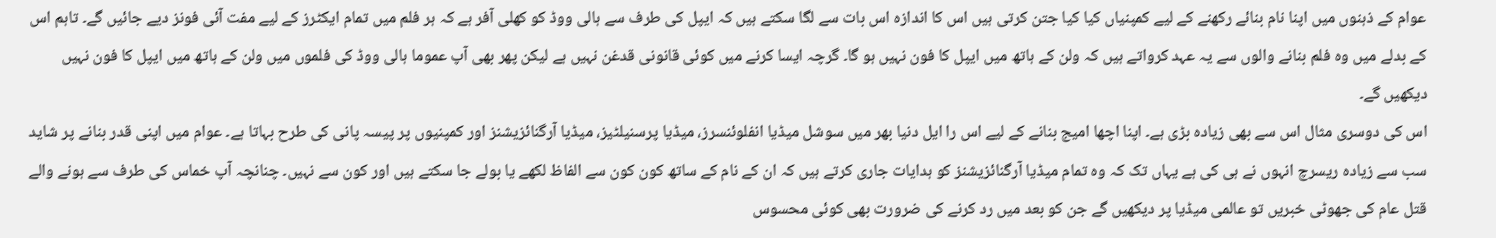عوام کے ذہنوں میں اپنا نام بنائے رکھنے کے لیے کمپنیاں کیا کیا جتن کرتی ہیں اس کا اندازہ اس بات سے لگا سکتے ہیں کہ ایپل کی طرف سے ہالی ووڈ کو کھلی آفر ہے کہ ہر فلم میں تمام ایکٹرز کے لیے مفت آئی فونز دیے جائیں گے۔ تاہم اس کے بدلے میں وہ فلم بنانے والوں سے یہ عہد کرواتے ہیں کہ ولن کے ہاتھ میں ایپل کا فون نہیں ہو گا۔ گرچہ ایسا کرنے میں کوئی قانونی قدغن نہیں ہے لیکن پھر بھی آپ عموما ہالی ووڈ کی فلموں میں ولن کے ہاتھ میں ایپل کا فون نہیں دیکھیں گے۔
اس کی دوسری مثال اس سے بھی زیادہ بڑی ہے۔ اپنا اچھا امیج بنانے کے لیے اس را ایل دنیا بھر میں سوشل میڈیا انفلوئنسرز، میڈیا پرسنیلٹیز، میڈیا آرگنائزیشنز اور کمپنیوں پر پیسہ پانی کی طرح بہاتا ہے۔ عوام میں اپنی قدر بنانے پر شاید سب سے زیادہ ریسرچ انہوں نے ہی کی ہے یہاں تک کہ وہ تمام میڈیا آرگنائزیشنز کو ہدایات جاری کرتے ہیں کہ ان کے نام کے ساتھ کون کون سے الفاظ لکھے یا بولے جا سکتے ہیں اور کون سے نہیں۔ چنانچہ آپ خماس کی طرف سے ہونے والے قتل عام کی جھوٹی خبریں تو عالمی میڈیا پر دیکھیں گے جن کو بعد میں رد کرنے کی ضرورت بھی کوئی محسوس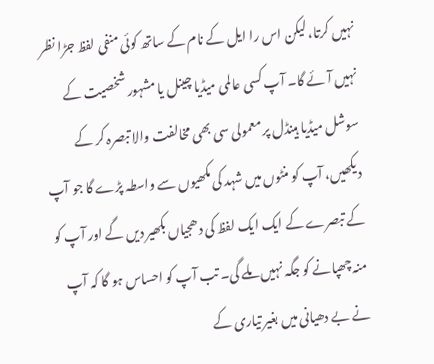نہیں کرتا، لیکن اس را ایل کے نام کے ساتھ کوئی منفی لفظ جڑا نظر نہیں آئے گا۔ آپ کسی عالمی میڈیا چینل یا مشہور شخصیت کے سوشل میڈیا ہینڈل پر معمولی سی بھی مخالفت والا تبصرہ کر کے دیکھیں، آپ کو منٹوں میں شہد کی مکھیوں سے واسطہ پڑے گا جو آپ کے تبصرے کے ایک ایک لفظ کی دھجیاں بکھیر دیں گے اور آپ کو منہ چھپانے کو جگہ نہیں ملے گی۔ تب آپ کو احساس ہو گا کہ آپ نے بے دھیانی میں بغیر تیاری کے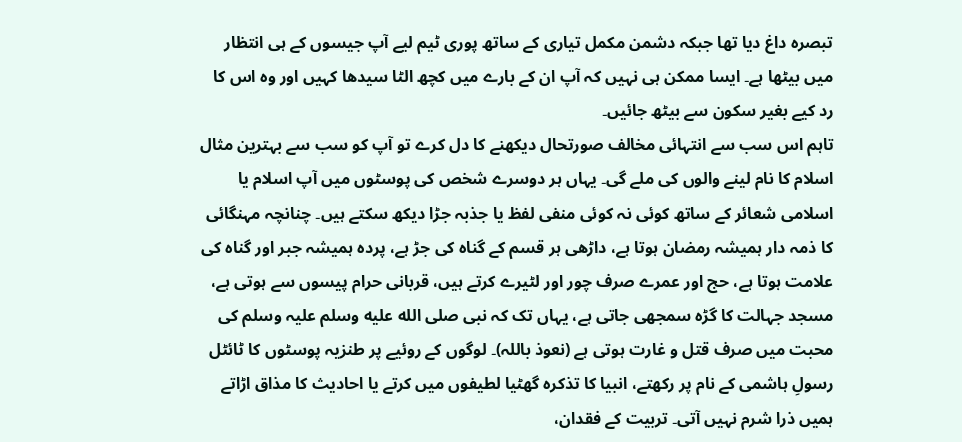تبصرہ داغ دیا تھا جبکہ دشمن مکمل تیاری کے ساتھ پوری ٹیم لیے آپ جیسوں کے ہی انتظار میں بیٹھا ہے۔ ایسا ممکن ہی نہیں کہ آپ ان کے بارے میں کچھ الٹا سیدھا کہیں اور وہ اس کا رد کیے بغیر سکون سے بیٹھ جائیں۔
تاہم اس سب سے انتہائی مخالف صورتحال دیکھنے کا دل کرے تو آپ کو سب سے بہترین مثال اسلام کا نام لینے والوں کی ملے گی۔ یہاں ہر دوسرے شخص کی پوسٹوں میں آپ اسلام یا اسلامی شعائر کے ساتھ کوئی نہ کوئی منفی لفظ یا جذبہ جڑا دیکھ سکتے ہیں۔ چنانچہ مہنگائی کا ذمہ دار ہمیشہ رمضان ہوتا ہے، داڑھی ہر قسم کے گناہ کی جڑ ہے، پردہ ہمیشہ جبر اور گناہ کی علامت ہوتا ہے، حج اور عمرے صرف چور اور لٹیرے کرتے ہیں، قربانی حرام پیسوں سے ہوتی ہے، مسجد جہالت کا گڑہ سمجھی جاتی ہے، یہاں تک کہ نبی صلى الله عليه وسلم علیہ وسلم کی محبت میں صرف قتل و غارت ہوتی ہے (نعوذ باللہ)۔ لوگوں کے روئیے پر طنزیہ پوسٹوں کا ٹائٹل رسولِ ہاشمی کے نام پر رکھتے، انبیا کا تذکرہ گھٹیا لطیفوں میں کرتے یا احادیث کا مذاق اڑاتے ہمیں ذرا شرم نہیں آتی۔ تربیت کے فقدان،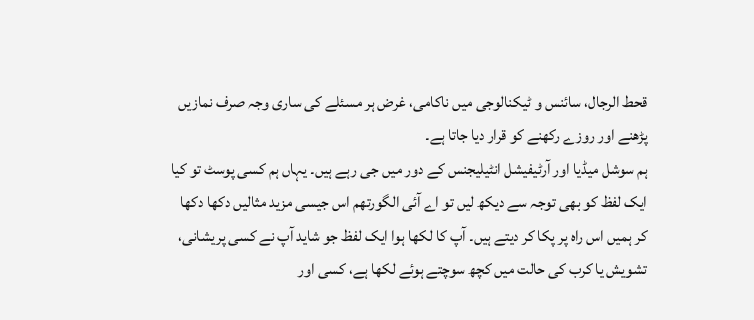قحط الرجال، سائنس و ٹیکنالوجی میں ناکامی، غرض ہر مسئلے کی ساری وجہ صرف نمازیں پڑھنے اور روزے رکھنے کو قرار دیا جاتا ہے۔
ہم سوشل میڈیا اور آرٹیفیشل انٹیلیجنس کے دور میں جی رہے ہیں۔ یہاں ہم کسی پوسٹ تو کیا ایک لفظ کو بھی توجہ سے دیکھ لیں تو اے آئی الگورتھم اس جیسی مزید مثالیں دکھا دکھا کر ہمیں اس راہ پر پکا کر دیتے ہیں۔ آپ کا لکھا ہوا ایک لفظ جو شاید آپ نے کسی پریشانی، تشویش یا کرب کی حالت میں کچھ سوچتے ہوئے لکھا ہے، کسی اور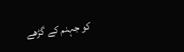کو جہنم کے گڑھے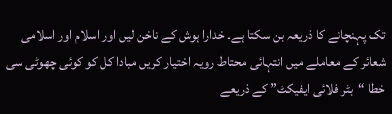تک پہنچانے کا ذریعہ بن سکتا ہے۔ خدارا ہوش کے ناخن لیں اور اسلام اور اسلامی شعائر کے معاملے میں انتہائی محتاط رویہ اختیار کریں مبادا کل کو کوئی چھوٹی سی خطا “بٹر فلائی ایفیکٹ” کے ذریعے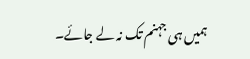ہمیں ہی جہنم تک نہ لے جائے۔